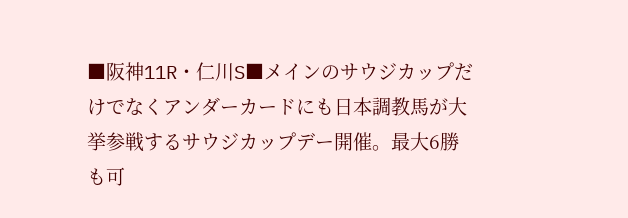■阪神11R・仁川S■メインのサウジカップだけでなくアンダーカードにも日本調教馬が大挙参戦するサウジカップデー開催。最大6勝も可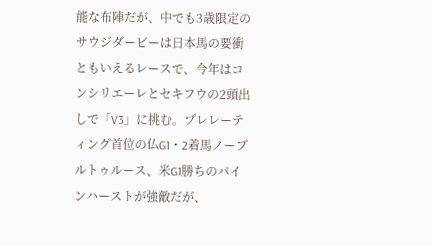能な布陣だが、中でも3歳限定のサウジダービーは日本馬の要衝ともいえるレースで、今年はコンシリエーレとセキフウの2頭出しで「V3」に挑む。プレレーティング首位の仏G1・2着馬ノーブルトゥルース、米G1勝ちのパインハーストが強敵だが、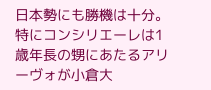日本勢にも勝機は十分。特にコンシリエーレは1歳年長の甥にあたるアリーヴォが小倉大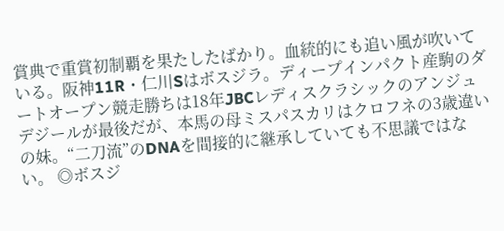賞典で重賞初制覇を果たしたばかり。血統的にも追い風が吹いている。阪神11R・仁川Sはボスジラ。ディープインパクト産駒のダートオープン競走勝ちは18年JBCレディスクラシックのアンジュデジールが最後だが、本馬の母ミスパスカリはクロフネの3歳違いの妹。“二刀流”のDNAを間接的に継承していても不思議ではない。 ◎ボスジ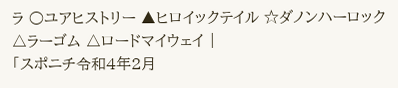ラ ○ユアヒストリー ▲ヒロイックテイル ☆ダノンハーロック △ラーゴム △ロードマイウェイ |
「スポニチ令和4年2月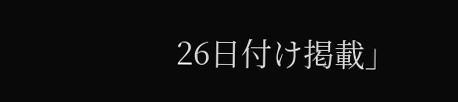26日付け掲載」